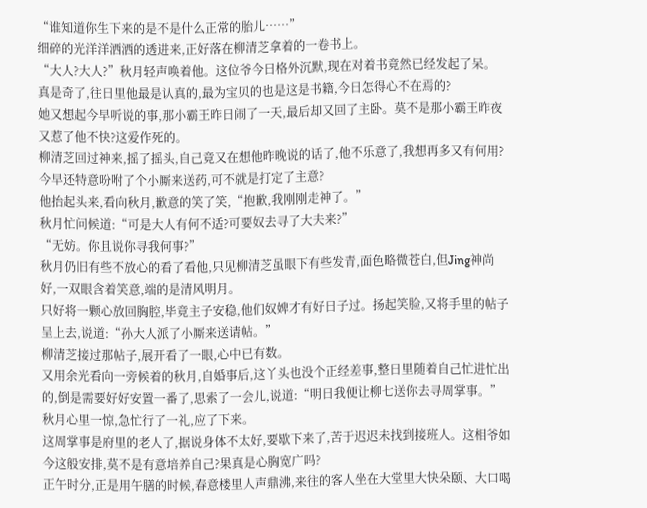“谁知道你生下来的是不是什么正常的胎儿……”
细碎的光洋洋洒洒的透进来,正好落在柳清芝拿着的一卷书上。
“大人?大人?”秋月轻声唤着他。这位爷今日格外沉默,现在对着书竟然已经发起了呆。真是奇了,往日里他最是认真的,最为宝贝的也是这是书籍,今日怎得心不在焉的?
她又想起今早听说的事,那小霸王昨日闹了一天,最后却又回了主卧。莫不是那小霸王昨夜又惹了他不快?这爱作死的。
柳清芝回过神来,摇了摇头,自己竟又在想他昨晚说的话了,他不乐意了,我想再多又有何用?今早还特意吩咐了个小厮来送药,可不就是打定了主意?
他抬起头来,看向秋月,歉意的笑了笑,“抱歉,我刚刚走神了。”
秋月忙问候道:“可是大人有何不适?可要奴去寻了大夫来?”
“无妨。你且说你寻我何事?”
秋月仍旧有些不放心的看了看他,只见柳清芝虽眼下有些发青,面色略微苍白,但Jing神尚好,一双眼含着笑意,端的是清风明月。
只好将一颗心放回胸腔,毕竟主子安稳,他们奴婢才有好日子过。扬起笑脸,又将手里的帖子呈上去,说道:“孙大人派了小厮来送请帖。”
柳清芝接过那帖子,展开看了一眼,心中已有数。
又用余光看向一旁候着的秋月,自婚事后,这丫头也没个正经差事,整日里随着自己忙进忙出的,倒是需要好好安置一番了,思索了一会儿,说道:“明日我便让柳七送你去寻周掌事。”
秋月心里一惊,急忙行了一礼,应了下来。
这周掌事是府里的老人了,据说身体不太好,要歇下来了,苦于迟迟未找到接班人。这相爷如今这般安排,莫不是有意培养自己?果真是心胸宽广吗?
正午时分,正是用午膳的时候,春意楼里人声鼎沸,来往的客人坐在大堂里大快朵颐、大口喝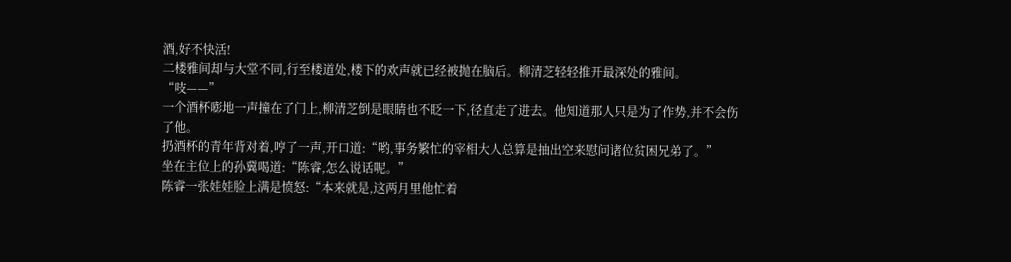酒,好不快活!
二楼雅间却与大堂不同,行至楼道处,楼下的欢声就已经被抛在脑后。柳清芝轻轻推开最深处的雅间。
“吱——”
一个酒杯嘭地一声撞在了门上,柳清芝倒是眼睛也不眨一下,径直走了进去。他知道那人只是为了作势,并不会伤了他。
扔酒杯的青年背对着,哼了一声,开口道:“哟,事务繁忙的宰相大人总算是抽出空来慰问诸位贫困兄弟了。”
坐在主位上的孙冀喝道:“陈睿,怎么说话呢。”
陈睿一张娃娃脸上满是愤怒:“本来就是,这两月里他忙着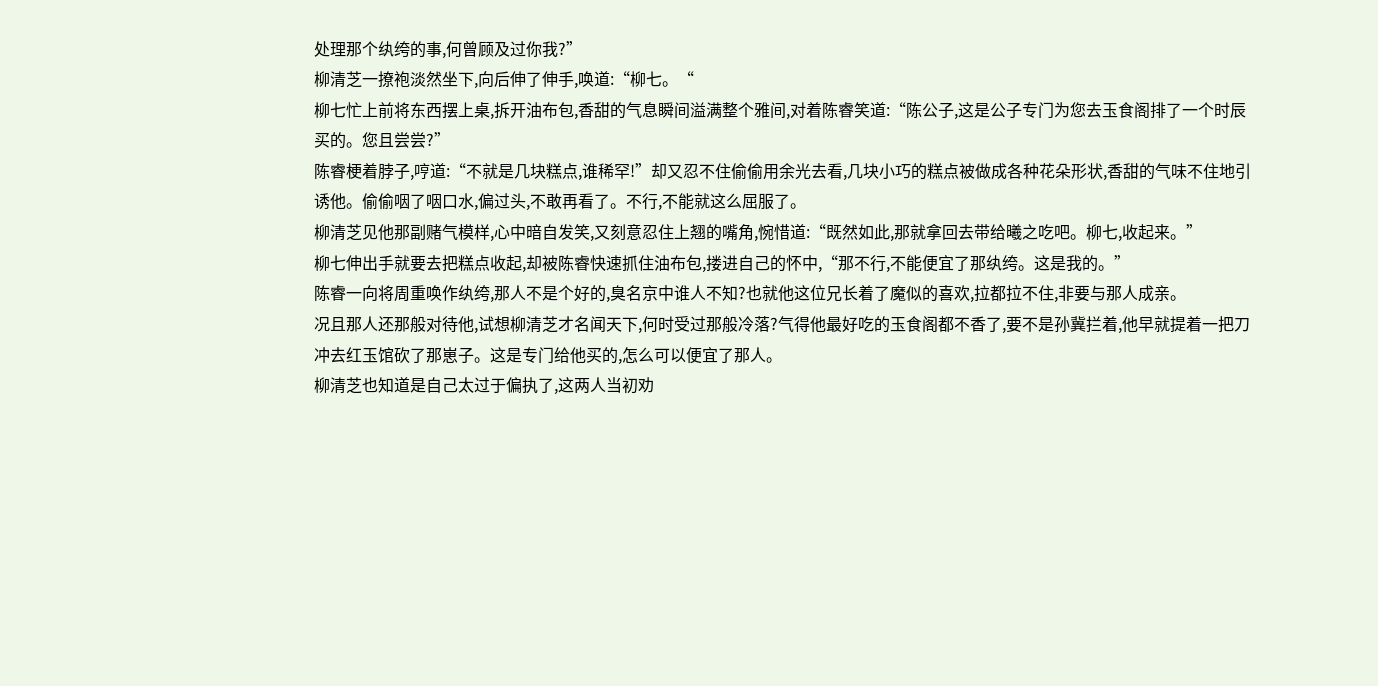处理那个纨绔的事,何曾顾及过你我?”
柳清芝一撩袍淡然坐下,向后伸了伸手,唤道:“柳七。“
柳七忙上前将东西摆上桌,拆开油布包,香甜的气息瞬间溢满整个雅间,对着陈睿笑道:“陈公子,这是公子专门为您去玉食阁排了一个时辰买的。您且尝尝?”
陈睿梗着脖子,哼道:“不就是几块糕点,谁稀罕!”却又忍不住偷偷用余光去看,几块小巧的糕点被做成各种花朵形状,香甜的气味不住地引诱他。偷偷咽了咽口水,偏过头,不敢再看了。不行,不能就这么屈服了。
柳清芝见他那副赌气模样,心中暗自发笑,又刻意忍住上翘的嘴角,惋惜道:“既然如此,那就拿回去带给曦之吃吧。柳七,收起来。”
柳七伸出手就要去把糕点收起,却被陈睿快速抓住油布包,搂进自己的怀中,“那不行,不能便宜了那纨绔。这是我的。”
陈睿一向将周重唤作纨绔,那人不是个好的,臭名京中谁人不知?也就他这位兄长着了魔似的喜欢,拉都拉不住,非要与那人成亲。
况且那人还那般对待他,试想柳清芝才名闻天下,何时受过那般冷落?气得他最好吃的玉食阁都不香了,要不是孙冀拦着,他早就提着一把刀冲去红玉馆砍了那崽子。这是专门给他买的,怎么可以便宜了那人。
柳清芝也知道是自己太过于偏执了,这两人当初劝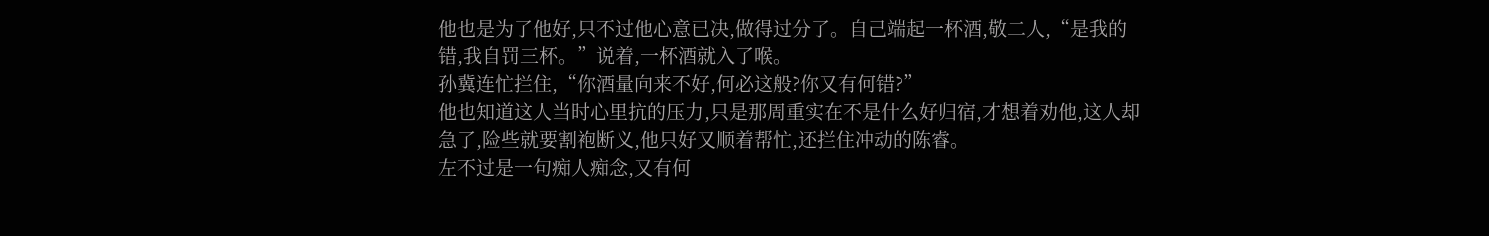他也是为了他好,只不过他心意已决,做得过分了。自己端起一杯酒,敬二人,“是我的错,我自罚三杯。”说着,一杯酒就入了喉。
孙冀连忙拦住,“你酒量向来不好,何必这般?你又有何错?”
他也知道这人当时心里抗的压力,只是那周重实在不是什么好归宿,才想着劝他,这人却急了,险些就要割袍断义,他只好又顺着帮忙,还拦住冲动的陈睿。
左不过是一句痴人痴念,又有何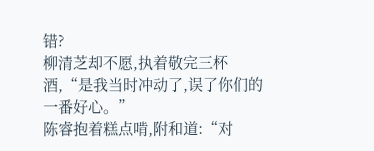错?
柳清芝却不愿,执着敬完三杯酒,“是我当时冲动了,误了你们的一番好心。”
陈睿抱着糕点啃,附和道:“对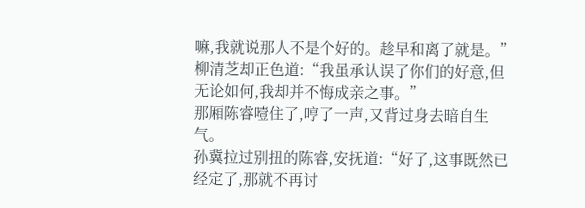嘛,我就说那人不是个好的。趁早和离了就是。”
柳清芝却正色道:“我虽承认误了你们的好意,但无论如何,我却并不悔成亲之事。”
那厢陈睿噎住了,哼了一声,又背过身去暗自生气。
孙冀拉过别扭的陈睿,安抚道:“好了,这事既然已经定了,那就不再讨